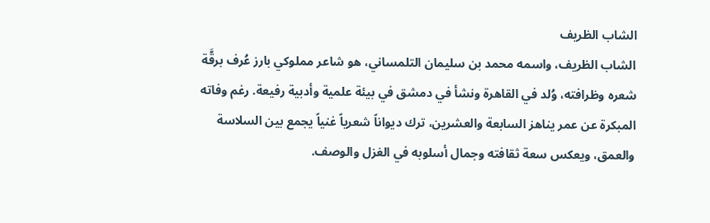الشاب الظريف
الشاب الظريف، واسمه محمد بن سليمان التلمساني، هو شاعر مملوكي بارز عُرف برقَّة شعره وظرافته، وُلد في القاهرة ونشأ في دمشق في بيئة علمية وأدبية رفيعة. رغم وفاته المبكرة عن عمر يناهز السابعة والعشرين، ترك ديواناً شعرياً غنياً يجمع بين السلاسة والعمق، ويعكس سعة ثقافته وجمال أسلوبه في الغزل والوصف.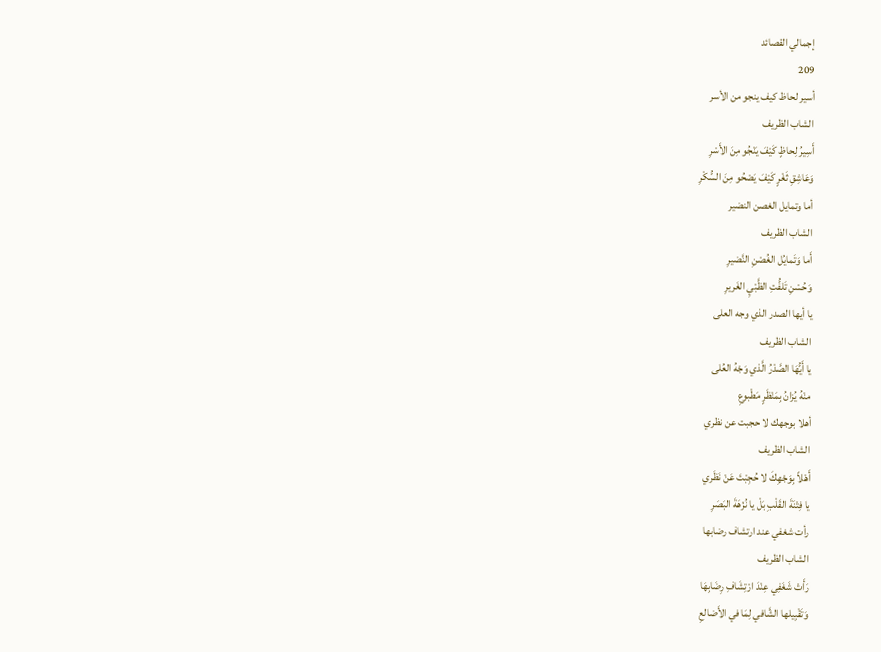إجمالي القصائد
209
أسير لحاظ كيف ينجو من الأسر
الشاب الظريف
أَسِيرُ لِحاظٍ كَيْفَ يَنْجُو مِنَ الأَسْرِ
وَعَاشِقِ ثَغْرٍ كَيْفَ يَصْحُو مِنَ السُّكْرِ
أما وتمايل الغصن النضير
الشاب الظريف
أَما وَتَمايُل الغُصْنِ النَّضيرِ
وَحُسْنِ تَلفُّتِ الظَّبْيِ الغَريرِ
يا أيها الصدر الذي وجه العلى
الشاب الظريف
يا أَيُّهَا الصَّدْرُ الَّذي وَجْهُ العُلى
منْهُ يُزانُ بِمَنْظَرٍ مَطْبوعِ
أهلا بوجهك لا حجبت عن نظري
الشاب الظريف
أَهْلاً بِوَجْهِكَ لا حُجِبْتَ عَنْ نَظَري
يا فِتْنَةَ القَلْبِ بَلْ يا نُزْهَةَ البَصَرِ
رأت شغفي عند ارتشاف رضابها
الشاب الظريف
رَأَتْ شَغَفِي عِنْدَ ارْتِشَافِ رِضَابِهَا
وَتَقْبِيلها الشَّافي لِمَا في الأَضالعِ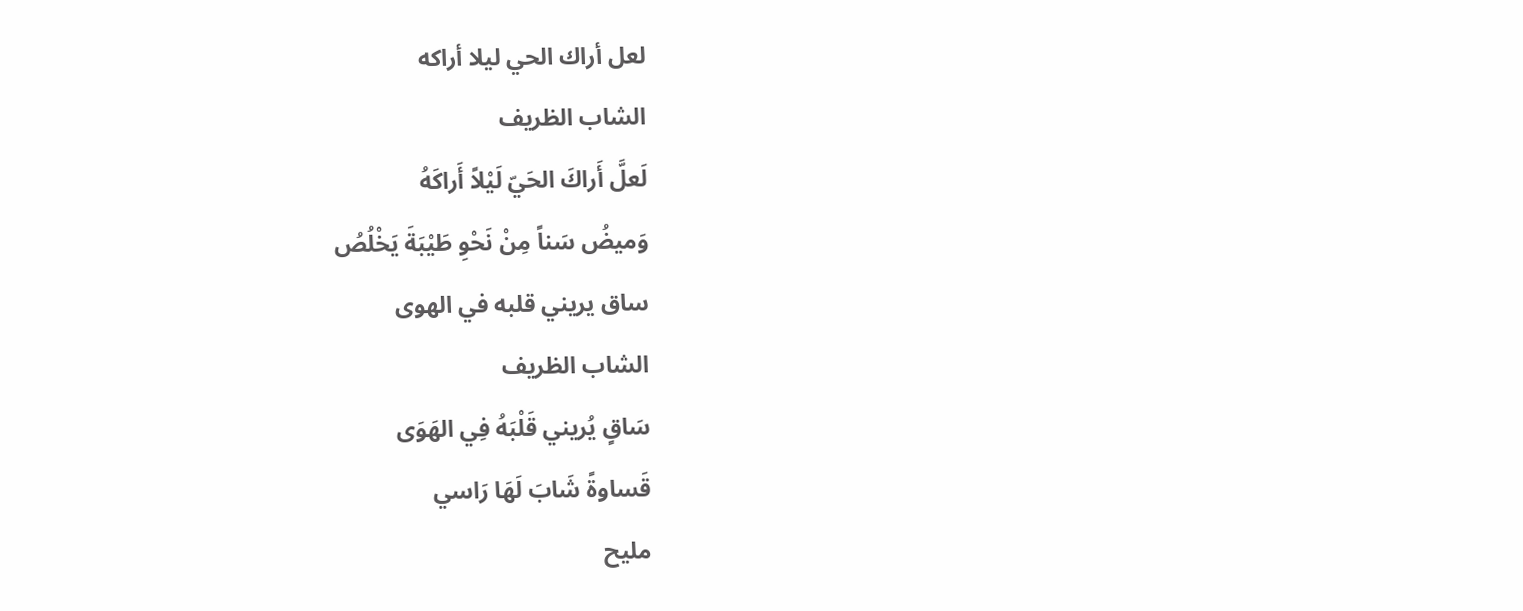لعل أراك الحي ليلا أراكه
الشاب الظريف
لَعلَّ أَراكَ الحَيّ لَيْلاً أَراكَهُ
وَميضُ سَناً مِنْ نَحْوِ طَيْبَةَ يَخْلُصُ
ساق يريني قلبه في الهوى
الشاب الظريف
سَاقٍ يُريني قَلْبَهُ فِي الهَوَى
قَساوةً شَابَ لَهَا رَاسي
مليح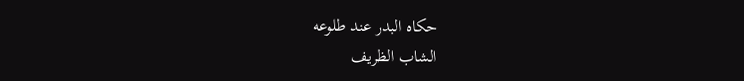حكاه البدر عند طلوعه
الشاب الظريف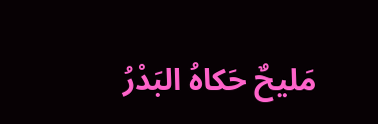مَليحٌ حَكاهُ البَدْرُ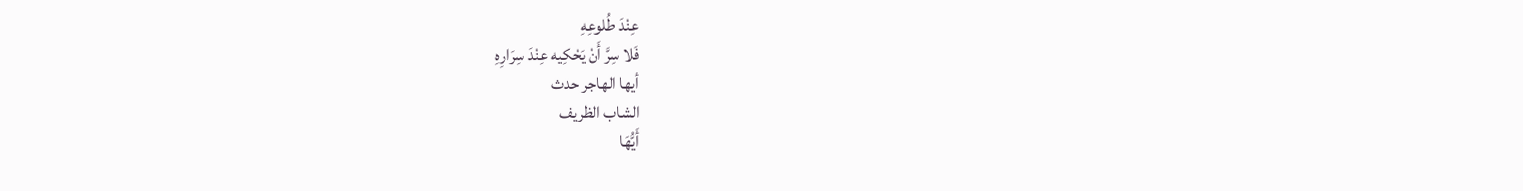عِنْدَ طُلوعِهِ
فَلا سِرَّ أَنْ يَحْكِيه عِنْدَ سِرَارِهِ
أيها الهاجر حدث
الشاب الظريف
أَيُّهَا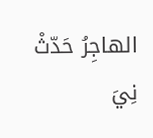الهاجِرُ حَدّثْ
نِيَ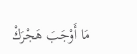مَا أَوْجَبَ هَجْرَكْ